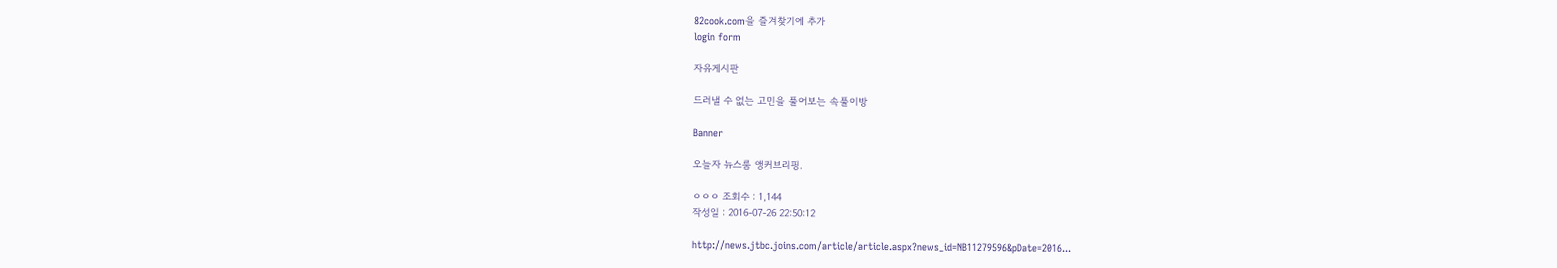82cook.com을 즐겨찾기에 추가
login form

자유게시판

드러낼 수 없는 고민을 풀어보는 속풀이방

Banner

오늘자 뉴스룸 앵커브리핑.

ㅇㅇㅇ 조회수 : 1,144
작성일 : 2016-07-26 22:50:12

http://news.jtbc.joins.com/article/article.aspx?news_id=NB11279596&pDate=2016...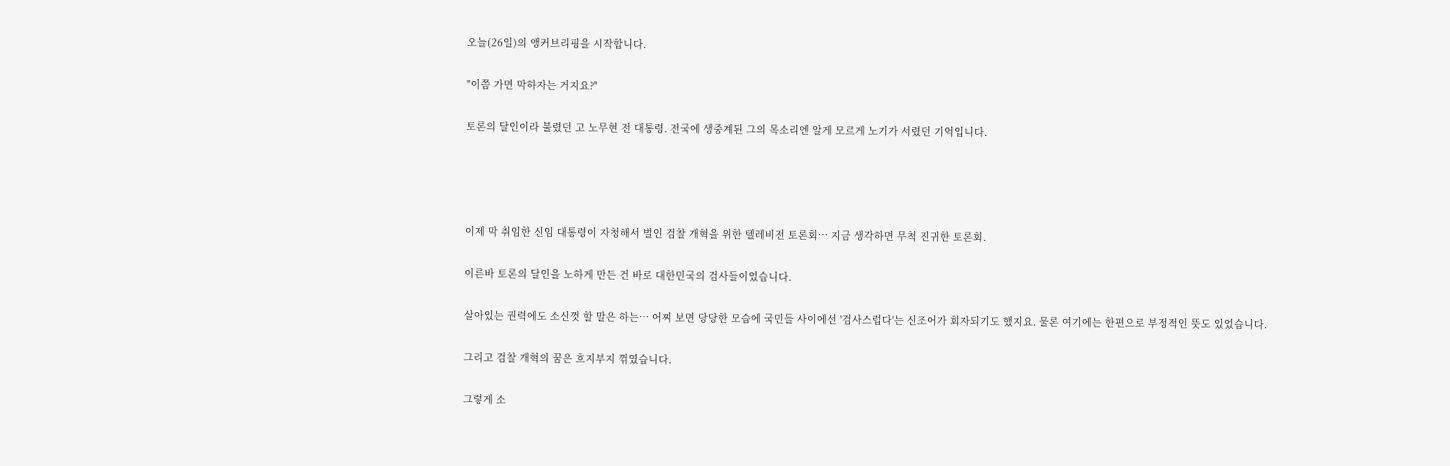오늘(26일)의 앵커브리핑을 시작합니다.

"이쯤 가면 막하자는 거지요?"

토론의 달인이라 불렸던 고 노무현 전 대통령. 전국에 생중계된 그의 목소리엔 알게 모르게 노기가 서렸던 기억입니다.




이제 막 취임한 신임 대통령이 자청해서 벌인 검찰 개혁을 위한 텔레비전 토론회… 지금 생각하면 무척 진귀한 토론회.

이른바 토론의 달인을 노하게 만든 건 바로 대한민국의 검사들이었습니다.

살아있는 권력에도 소신껏 할 말은 하는… 어찌 보면 당당한 모습에 국민들 사이에선 '검사스럽다'는 신조어가 회자되기도 했지요. 물론 여기에는 한편으로 부정적인 뜻도 있었습니다.

그리고 검찰 개혁의 꿈은 흐지부지 꺾였습니다.

그렇게 소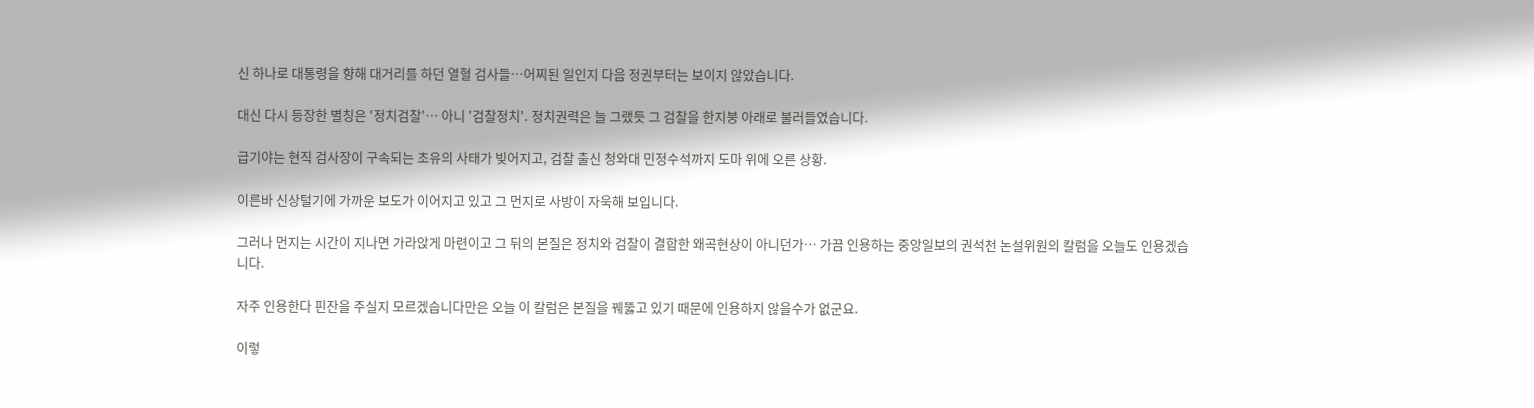신 하나로 대통령을 향해 대거리를 하던 열혈 검사들…어찌된 일인지 다음 정권부터는 보이지 않았습니다.

대신 다시 등장한 별칭은 '정치검찰'… 아니 '검찰정치'. 정치권력은 늘 그랬듯 그 검찰을 한지붕 아래로 불러들였습니다.

급기야는 현직 검사장이 구속되는 초유의 사태가 빚어지고, 검찰 출신 청와대 민정수석까지 도마 위에 오른 상황.

이른바 신상털기에 가까운 보도가 이어지고 있고 그 먼지로 사방이 자욱해 보입니다.

그러나 먼지는 시간이 지나면 가라앉게 마련이고 그 뒤의 본질은 정치와 검찰이 결합한 왜곡현상이 아니던가… 가끔 인용하는 중앙일보의 권석천 논설위원의 칼럼을 오늘도 인용겠습니다.

자주 인용한다 핀잔을 주실지 모르겠습니다만은 오늘 이 칼럼은 본질을 꿰뚫고 있기 때문에 인용하지 않을수가 없군요.

이렇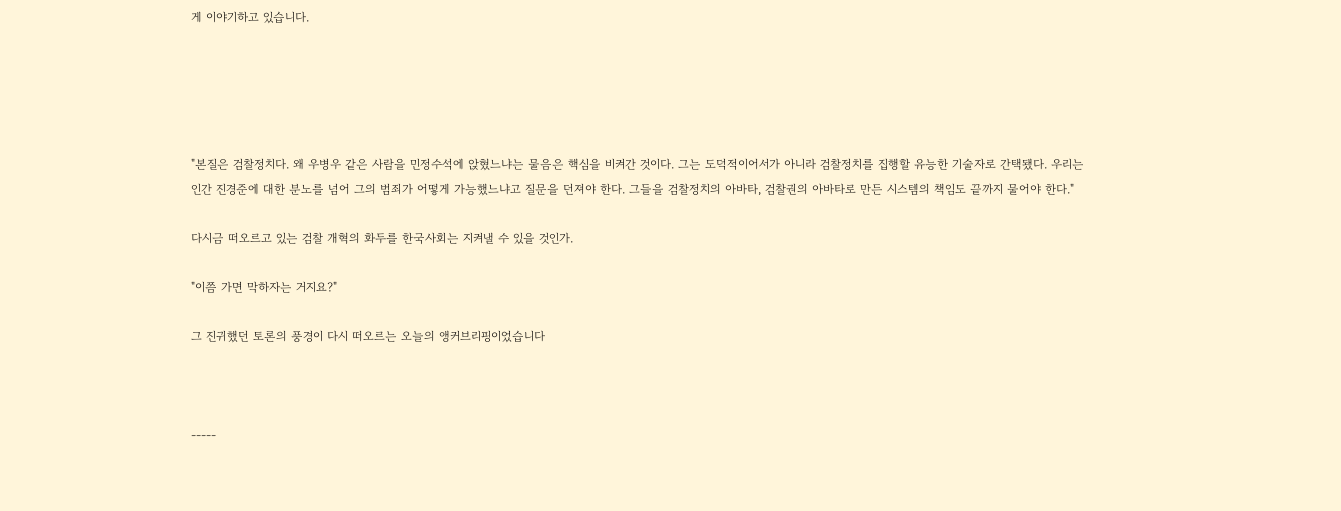게 이야기하고 있습니다.





"본질은 검찰정치다. 왜 우병우 같은 사람을 민정수석에 앉혔느냐는 물음은 핵심을 비켜간 것이다. 그는 도덕적이어서가 아니라 검찰정치를 집행할 유능한 기술자로 간택됐다. 우리는 인간 진경준에 대한 분노를 넘어 그의 범죄가 어떻게 가능했느냐고 질문을 던져야 한다. 그들을 검찰정치의 아바타, 검찰권의 아바타로 만든 시스템의 책임도 끝까지 물어야 한다."

다시금 떠오르고 있는 검찰 개혁의 화두를 한국사회는 지켜낼 수 있을 것인가.

"이쯤 가면 막하자는 거지요?"

그 진귀했던 토론의 풍경이 다시 떠오르는 오늘의 앵커브리핑이었습니다



-----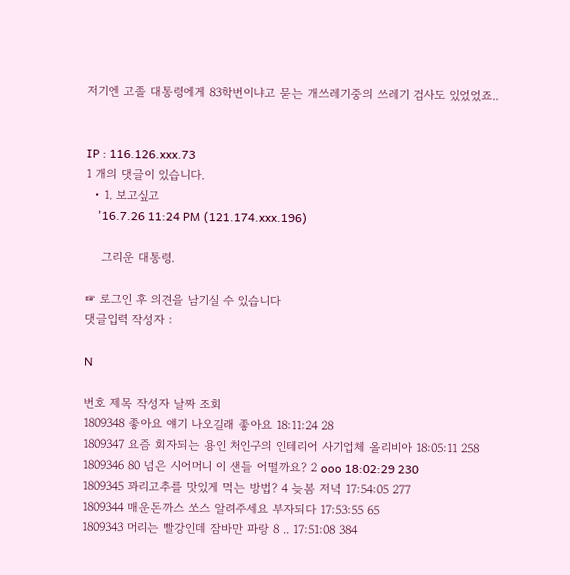저기엔 고졸 대통령에게 83학번이냐고 묻는 개쓰레기중의 쓰레기 검사도 있었었죠..


IP : 116.126.xxx.73
1 개의 댓글이 있습니다.
  • 1. 보고싶고
    '16.7.26 11:24 PM (121.174.xxx.196)

    그리운 대통령.

☞ 로그인 후 의견을 남기실 수 있습니다
댓글입력 작성자 :

N

번호 제목 작성자 날짜 조회
1809348 좋아요 얘기 나오길래 좋아요 18:11:24 28
1809347 요즘 회자되는 용인 처인구의 인테리어 사기업체 올리비아 18:05:11 258
1809346 80 넘은 시어머니 이 샌들 어떨까요? 2 ooo 18:02:29 230
1809345 꽈리고추를 맛있게 먹는 방법? 4 늦봄 저녁 17:54:05 277
1809344 매운돈까스 쏘스 알려주세요 부자되다 17:53:55 65
1809343 머리는 빨강인데 잠바만 파랑 8 .. 17:51:08 384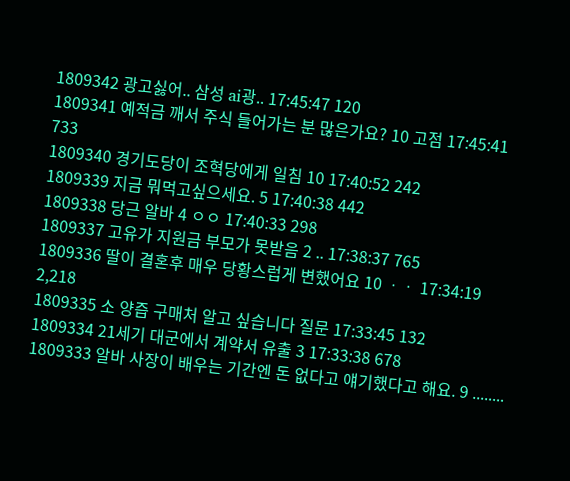1809342 광고싫어.. 삼성 ai광.. 17:45:47 120
1809341 예적금 깨서 주식 들어가는 분 많은가요? 10 고점 17:45:41 733
1809340 경기도당이 조혁당에게 일침 10 17:40:52 242
1809339 지금 뭐먹고싶으세요. 5 17:40:38 442
1809338 당근 알바 4 ㅇㅇ 17:40:33 298
1809337 고유가 지원금 부모가 못받음 2 .. 17:38:37 765
1809336 딸이 결혼후 매우 당황스럽게 변했어요 10 ㆍㆍ 17:34:19 2,218
1809335 소 양즙 구매처 알고 싶습니다 질문 17:33:45 132
1809334 21세기 대군에서 계약서 유출 3 17:33:38 678
1809333 알바 사장이 배우는 기간엔 돈 없다고 얘기했다고 해요. 9 ........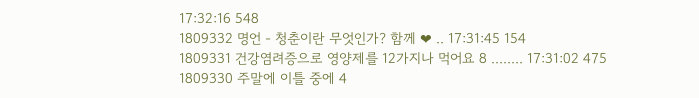17:32:16 548
1809332 명언 - 청춘이란 무엇인가? 함께 ❤ .. 17:31:45 154
1809331 건강염려증으로 영양제를 12가지나 먹어요 8 ........ 17:31:02 475
1809330 주말에 이틀 중에 4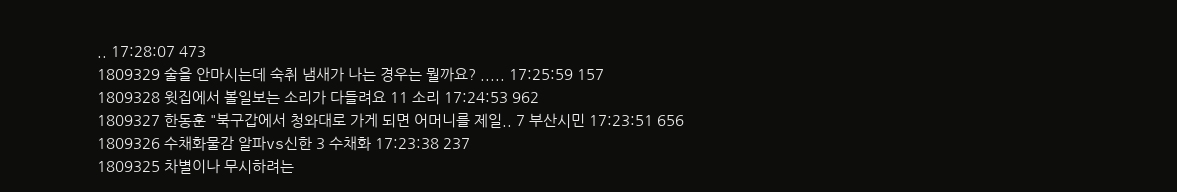.. 17:28:07 473
1809329 술을 안마시는데 숙취 냄새가 나는 경우는 뭘까요? ..... 17:25:59 157
1809328 윗집에서 볼일보는 소리가 다들려요 11 소리 17:24:53 962
1809327 한동훈 "북구갑에서 청와대로 가게 되면 어머니를 제일.. 7 부산시민 17:23:51 656
1809326 수채화물감 알파vs신한 3 수채화 17:23:38 237
1809325 차별이나 무시하려는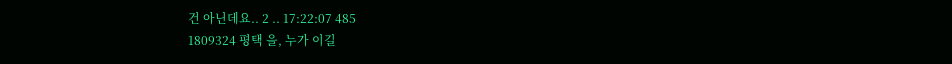건 아닌데요.. 2 .. 17:22:07 485
1809324 평택 을, 누가 이길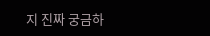지 진짜 궁금하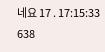네요 17 . 17:15:33 638